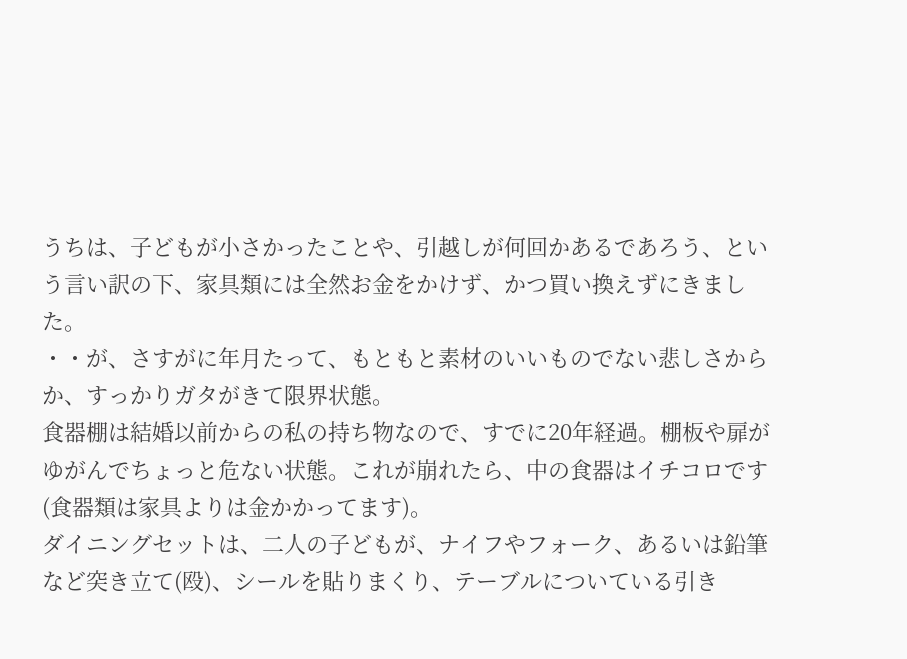うちは、子どもが小さかったことや、引越しが何回かあるであろう、という言い訳の下、家具類には全然お金をかけず、かつ買い換えずにきました。
・・が、さすがに年月たって、もともと素材のいいものでない悲しさからか、すっかりガタがきて限界状態。
食器棚は結婚以前からの私の持ち物なので、すでに20年経過。棚板や扉がゆがんでちょっと危ない状態。これが崩れたら、中の食器はイチコロです(食器類は家具よりは金かかってます)。
ダイニングセットは、二人の子どもが、ナイフやフォーク、あるいは鉛筆など突き立て(殴)、シールを貼りまくり、テーブルについている引き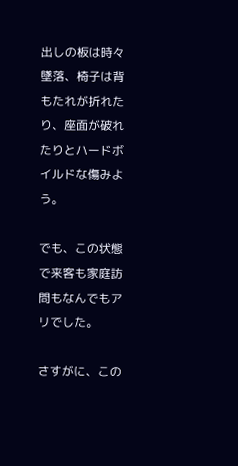出しの板は時々墜落、椅子は背もたれが折れたり、座面が破れたりとハードボイルドな傷みよう。

でも、この状態で来客も家庭訪問もなんでもアリでした。

さすがに、この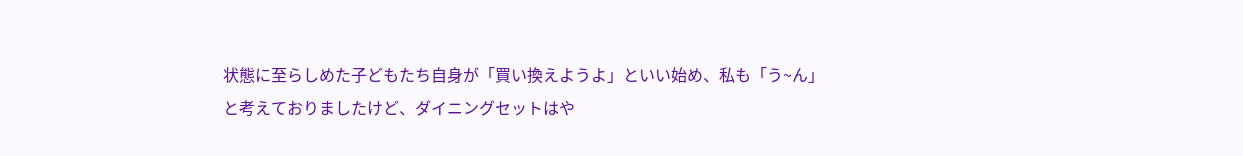状態に至らしめた子どもたち自身が「買い換えようよ」といい始め、私も「う~ん」と考えておりましたけど、ダイニングセットはや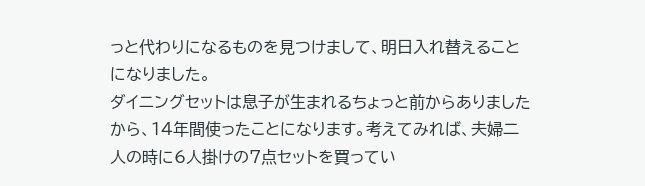っと代わりになるものを見つけまして、明日入れ替えることになりました。
ダイニングセットは息子が生まれるちょっと前からありましたから、14年間使ったことになります。考えてみれば、夫婦二人の時に6人掛けの7点セットを買ってい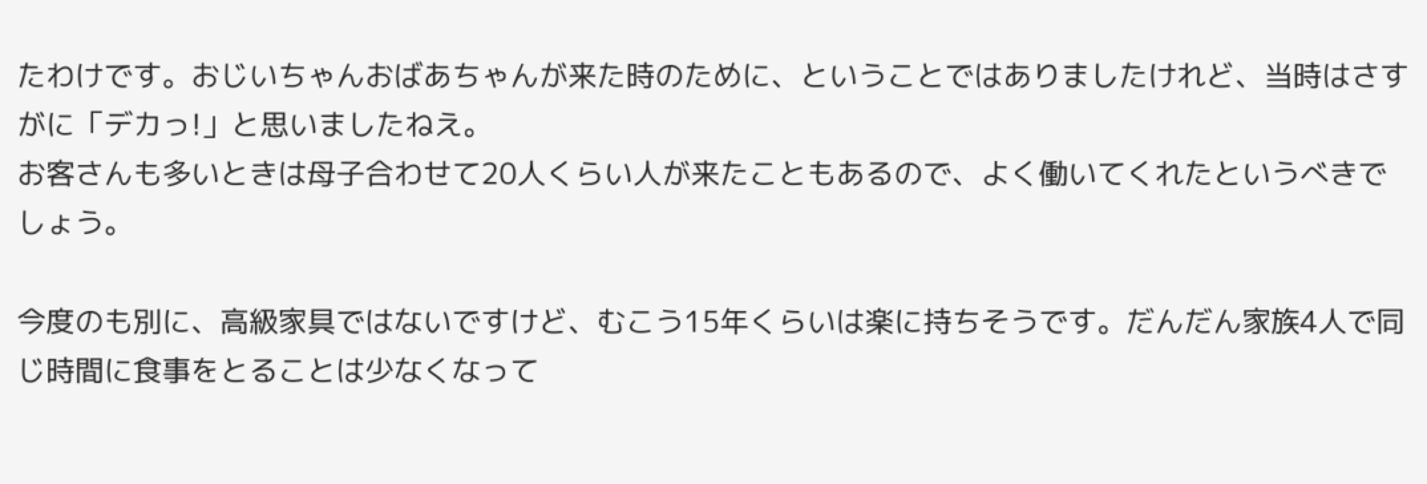たわけです。おじいちゃんおばあちゃんが来た時のために、ということではありましたけれど、当時はさすがに「デカっ!」と思いましたねえ。
お客さんも多いときは母子合わせて20人くらい人が来たこともあるので、よく働いてくれたというべきでしょう。

今度のも別に、高級家具ではないですけど、むこう15年くらいは楽に持ちそうです。だんだん家族4人で同じ時間に食事をとることは少なくなって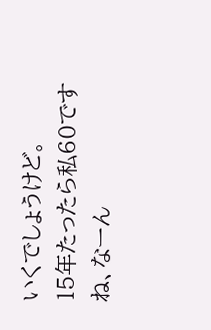いくでしょうけど。
15年たったら私60ですね、なーん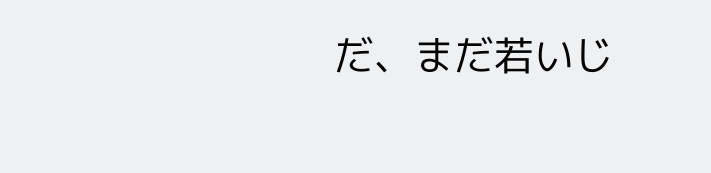だ、まだ若いじ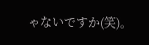ゃないですか(笑)。